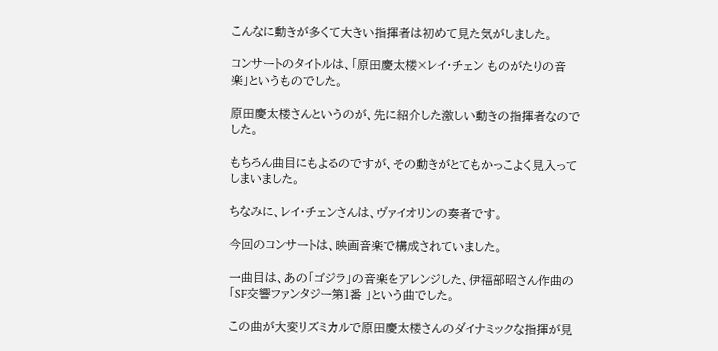こんなに動きが多くて大きい指揮者は初めて見た気がしました。

コンサートのタイトルは、「原田慶太楼×レイ・チェン ものがたりの音楽」というものでした。

原田慶太楼さんというのが、先に紹介した激しい動きの指揮者なのでした。

もちろん曲目にもよるのですが、その動きがとてもかっこよく見入ってしまいました。

ちなみに、レイ・チェンさんは、ヴァイオリンの奏者です。

今回のコンサートは、映画音楽で構成されていました。

一曲目は、あの「ゴジラ」の音楽をアレンジした、伊福部昭さん作曲の「SF交響ファンタジー第1番 」という曲でした。

この曲が大変リズミカルで原田慶太楼さんのダイナミックな指揮が見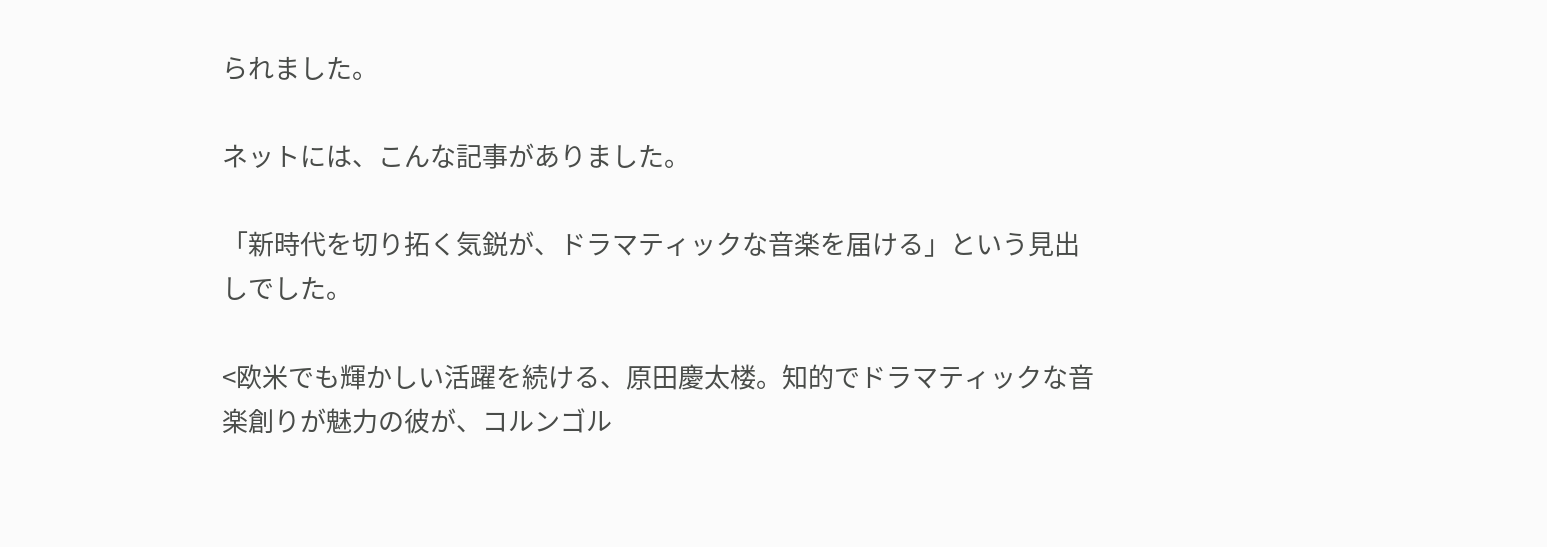られました。

ネットには、こんな記事がありました。

「新時代を切り拓く気鋭が、ドラマティックな音楽を届ける」という見出しでした。

<欧米でも輝かしい活躍を続ける、原田慶太楼。知的でドラマティックな音楽創りが魅力の彼が、コルンゴル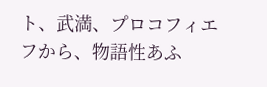ト、武満、プロコフィエフから、物語性あふ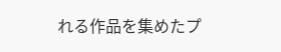れる作品を集めたプ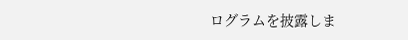ログラムを披露しま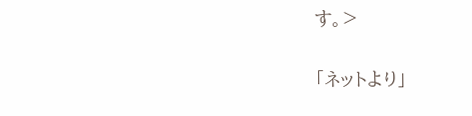す。>

「ネットより」